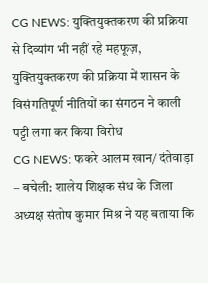CG NEWS: युक्तियुक्तकरण की प्रक्रिया से दिव्यांग भी नहीं रहे महफूज़, युक्तियुक्तकरण की प्रक्रिया में शासन के विसंगतिपूर्ण नीतियों का संगठन ने काली पट्टी लगा कर किया विरोध
CG NEWS: फकरे आलम खान/ दंतेवाड़ा – बचेली: शालेय शिक्षक संध के जिला अध्यक्ष संतोष कुमार मिश्र ने यह बताया कि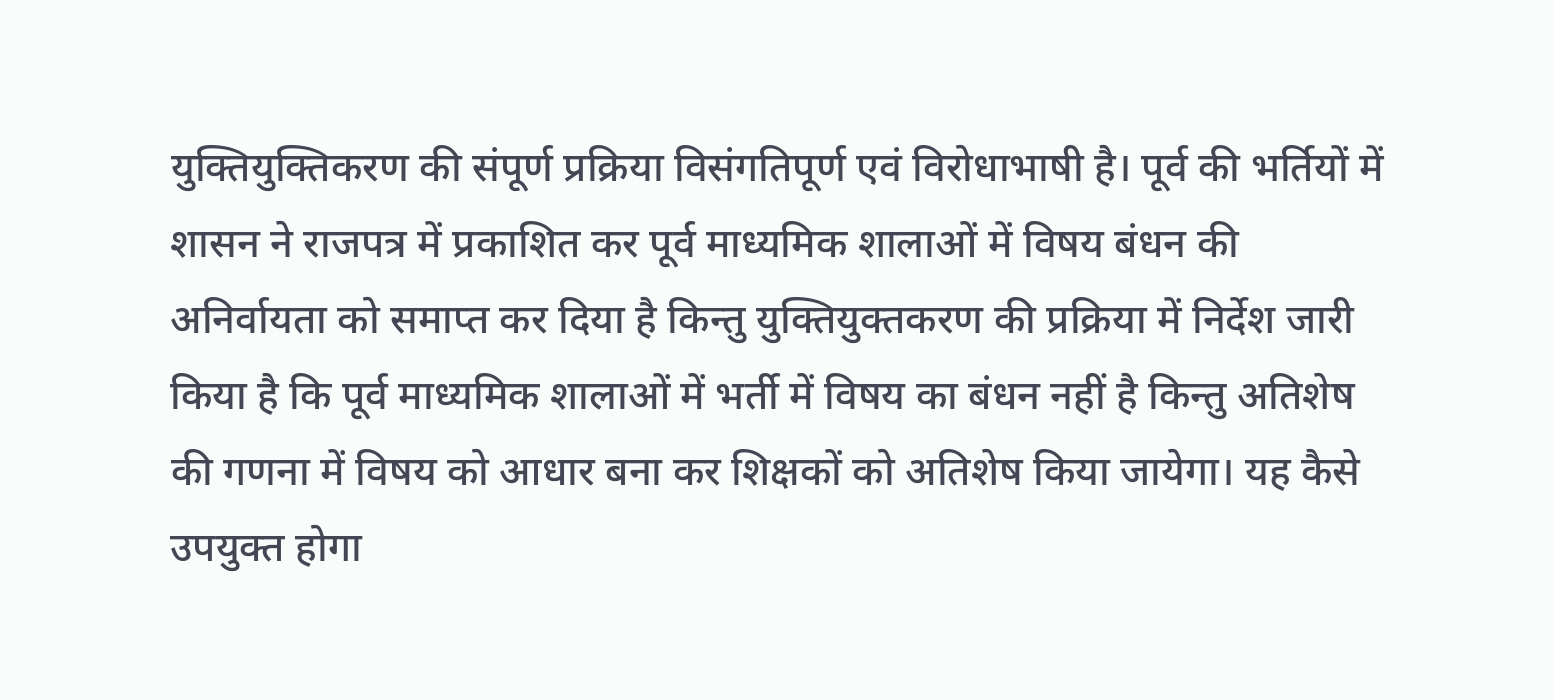युक्तियुक्तिकरण की संपूर्ण प्रक्रिया विसंगतिपूर्ण एवं विरोधाभाषी है। पूर्व की भर्तियों में शासन ने राजपत्र में प्रकाशित कर पूर्व माध्यमिक शालाओं में विषय बंधन की अनिर्वायता को समाप्त कर दिया है किन्तु युक्तियुक्तकरण की प्रक्रिया में निर्देश जारी किया है कि पूर्व माध्यमिक शालाओं में भर्ती में विषय का बंधन नहीं है किन्तु अतिशेष की गणना में विषय को आधार बना कर शिक्षकों को अतिशेष किया जायेगा। यह कैसे उपयुक्त होगा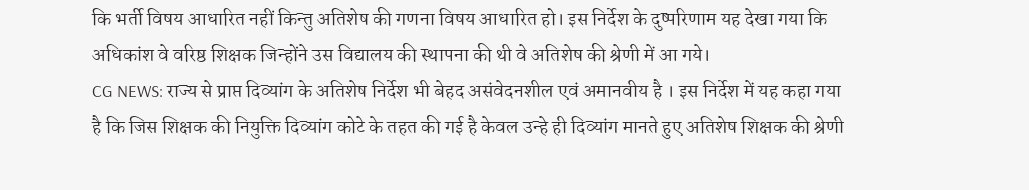कि भर्ती विषय आधारित नहीं किन्तु अतिशेष की गणना विषय आधारित हो। इस निर्देश के दुष्परिणाम यह देखा गया कि अधिकांश वे वरिष्ठ शिक्षक जिन्होंने उस विद्यालय की स्थापना की थी वे अतिशेष की श्रेणी में आ गये।
CG NEWS: राज्य से प्राप्त दिव्यांग के अतिशेष निर्देश भी बेहद असंवेदनशील एवं अमानवीय है । इस निर्देश में यह कहा गया है कि जिस शिक्षक की नियुक्ति दिव्यांग कोटे के तहत की गई है केवल उन्हे ही दिव्यांग मानते हुए अतिशेष शिक्षक की श्रेणी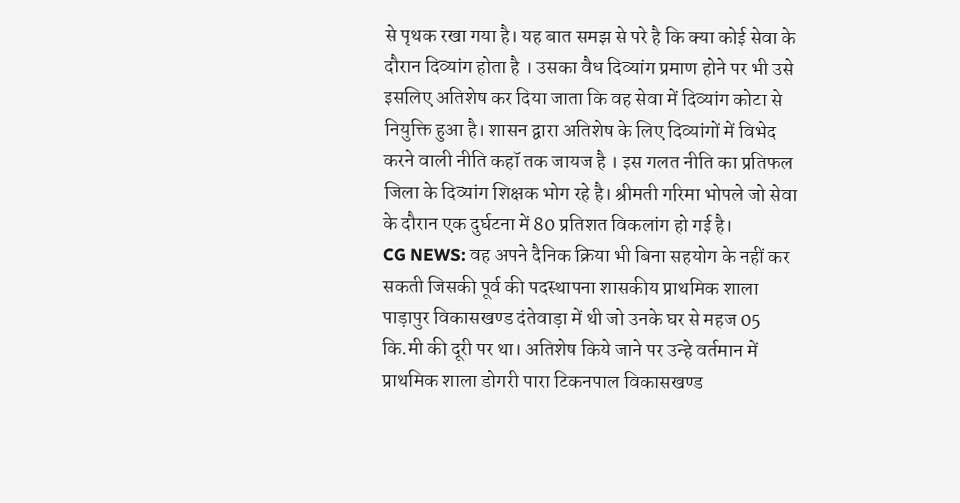से पृथक रखा गया है। यह बात समझ से परे है कि क्या कोई सेवा के दौरान दिव्यांग होता है । उसका वैध दिव्यांग प्रमाण होने पर भी उसे इसलिए अतिशेष कर दिया जाता कि वह सेवा में दिव्यांग कोटा से नियुक्ति हुआ है। शासन द्वारा अतिशेष के लिए दिव्यांगों में विभेद करने वाली नीति कहॉ तक जायज है । इस गलत नीति का प्रतिफल जिला के दिव्यांग शिक्षक भोग रहे है। श्रीमती गरिमा भोपले जो सेवा के दौरान एक दुर्घटना में 80 प्रतिशत विकलांग हो गई है।
CG NEWS: वह अपने दैनिक क्रिया भी बिना सहयोग के नहीं कर सकती जिसकी पूर्व की पदस्थापना शासकीय प्राथमिक शाला पाड़ापुर विकासखण्ड दंतेवाड़ा में थी जो उनके घर से महज 05 कि.मी की दूरी पर था। अतिशेष किये जाने पर उन्हे वर्तमान में प्राथमिक शाला डोगरी पारा टिकनपाल विकासखण्ड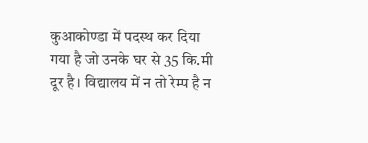कुआकोण्डा में पदस्थ कर दिया गया है जो उनके घर से 35 कि.मी दूर है। विद्यालय में न तो रेम्प है न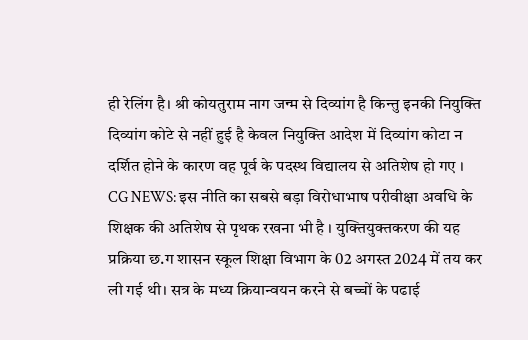ही रेलिंग है। श्री कोयतुराम नाग जन्म से दिव्यांग है किन्तु इनकी नियुक्ति दिव्यांग कोटे से नहीं हुई है केवल नियुक्ति आदेश में दिव्यांग कोटा न दर्शित होने के कारण वह पूर्व के पदस्थ विद्यालय से अतिशेष हो गए ।
CG NEWS: इस नीति का सबसे बड़ा विरोधाभाष परीवीक्षा अवधि के शिक्षक की अतिशेष से पृथक रखना भी है । युक्तियुक्तकरण की यह प्रक्रिया छ.ग शासन स्कूल शिक्षा विभाग के 02 अगस्त 2024 में तय कर ली गई थी। सत्र के मध्य क्रियान्वयन करने से बच्चों के पढाई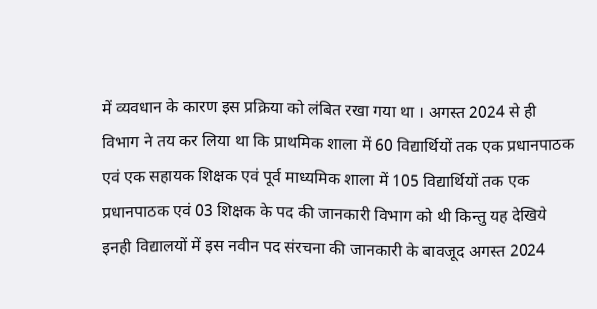में व्यवधान के कारण इस प्रक्रिया को लंबित रखा गया था । अगस्त 2024 से ही विभाग ने तय कर लिया था कि प्राथमिक शाला में 60 विद्यार्थियों तक एक प्रधानपाठक एवं एक सहायक शिक्षक एवं पूर्व माध्यमिक शाला में 105 विद्यार्थियों तक एक प्रधानपाठक एवं 03 शिक्षक के पद की जानकारी विभाग को थी किन्तु यह देखिये इनही विद्यालयों में इस नवीन पद संरचना की जानकारी के बावजूद अगस्त 2024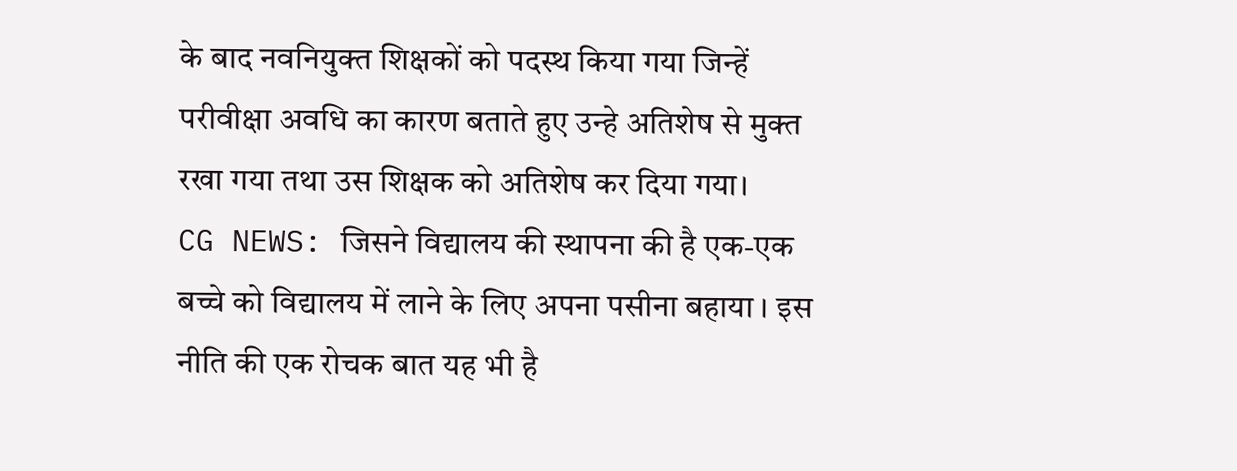के बाद नवनियुक्त शिक्षकों को पदस्थ किया गया जिन्हें परीवीक्षा अवधि का कारण बताते हुए उन्हे अतिशेष से मुक्त रखा गया तथा उस शिक्षक को अतिशेष कर दिया गया।
CG NEWS: जिसने विद्यालय की स्थापना की है एक-एक बच्चे को विद्यालय में लाने के लिए अपना पसीना बहाया । इस नीति की एक रोचक बात यह भी है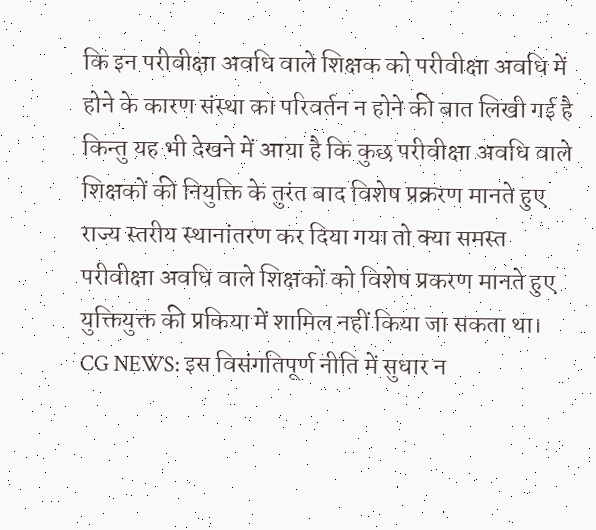कि इन परीवीक्षा अवधि वाले शिक्षक को परीवीक्षा अवधि में होने के कारण संस्था का परिवर्तन न होने की बात लिखी गई है किन्तु यह भी देखने में आया है कि कुछ परीवीक्षा अवधि वाले शिक्षकों की नियुक्ति के तुरंत बाद विशेष प्रक्ररण मानते हुए राज्य स्तरीय स्थानांतरण कर दिया गया तो क्या समस्त परीवीक्षा अवधि वाले शिक्षकों को विशेष प्रकरण मानते हुए युक्तियुक्त की प्रकिया में शामिल नहीं किया जा सकता था।
CG NEWS: इस विसंगतिपूर्ण नीति में सुधार न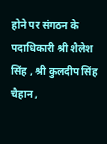होने पर संगठन के पदाधिकारी श्री शैलेश सिंह , श्री कुलदीप सिंह चैहान ,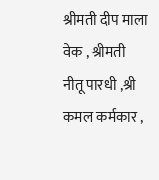श्रीमती दीप माला वेक , श्रीमती नीतू पारधी ,श्री कमल कर्मकार ,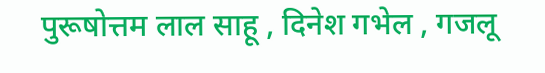पुरूषोत्तम लाल साहू , दिनेश गभेल , गजलू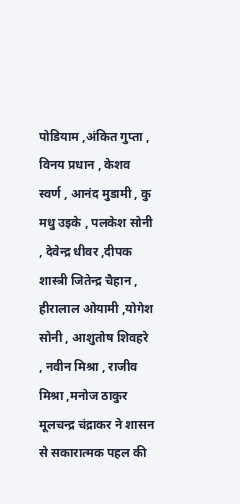पोडियाम ,अंकित गुप्ता , विनय प्रधान , केशव स्वर्ण , आनंद मुडामी , कु मधु उइके , पलकेश सोनी , देवेन्द्र धीवर ,दीपक शास्त्री जितेन्द्र चैहान , हीरालाल ओयामी ,योगेश सोनी , आशुतोष शिवहरे , नवीन मिश्रा , राजीव मिश्रा ,मनोज ठाकुर मूलचन्द्र चंद्राकर ने शासन से सकारात्मक पहल की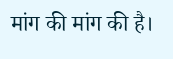मांग की मांग की है।